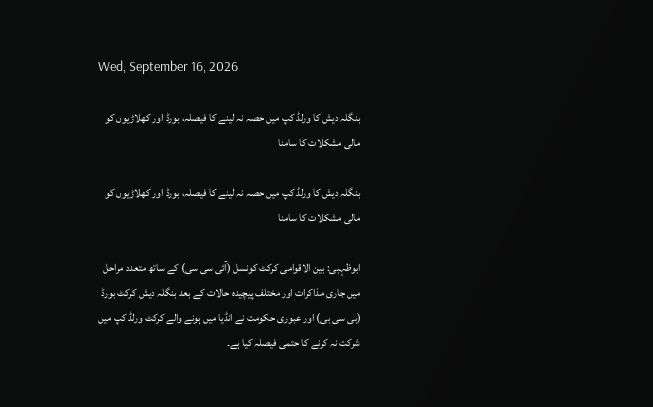Wed, September 16, 2026

بنگلہ دیش کا ورلڈ کپ میں حصہ نہ لینے کا فیصلہ، بورڈ اور کھلاڑیوں کو مالی مشکلات کا سامنا

بنگلہ دیش کا ورلڈ کپ میں حصہ نہ لینے کا فیصلہ، بورڈ اور کھلاڑیوں کو مالی مشکلات کا سامنا

ابوظہبی: بین الاقوامی کرکٹ کونسل (آئی سی سی) کے ساتھ متعدد مراحل میں جاری مذاکرات اور مختلف پیچیدہ حالات کے بعد بنگلہ دیش کرکٹ بورڈ (بی سی بی) اور عبوری حکومت نے انڈیا میں ہونے والے کرکٹ ورلڈ کپ میں شرکت نہ کرنے کا حتمی فیصلہ کیا ہے۔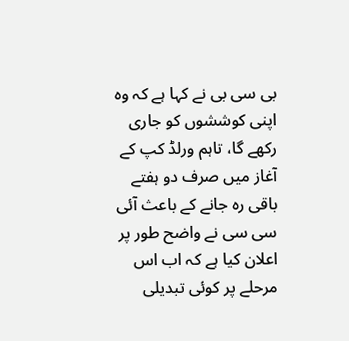بی سی بی نے کہا ہے کہ وہ اپنی کوششوں کو جاری رکھے گا، تاہم ورلڈ کپ کے آغاز میں صرف دو ہفتے باقی رہ جانے کے باعث آئی سی سی نے واضح طور پر اعلان کیا ہے کہ اب اس مرحلے پر کوئی تبدیلی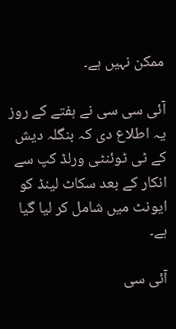ممکن نہیں ہے۔

آئی سی سی نے ہفتے کے روز یہ اطلاع دی کہ بنگلہ دیش کے ٹی ٹوئنٹی ورلڈ کپ سے انکار کے بعد سکاٹ لینڈ کو ایونٹ میں شامل کر لیا گیا ہے۔

آئی سی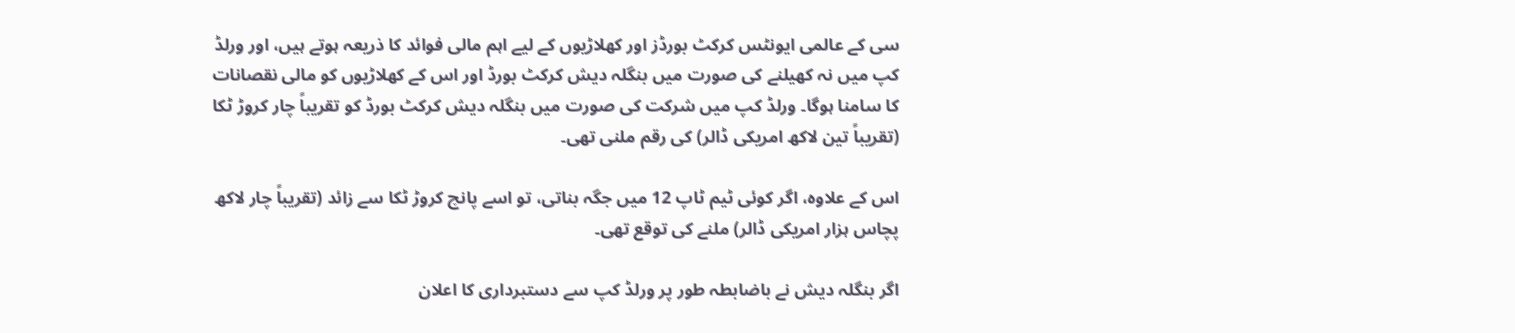سی کے عالمی ایونٹس کرکٹ بورڈز اور کھلاڑیوں کے لیے اہم مالی فوائد کا ذریعہ ہوتے ہیں، اور ورلڈ کپ میں نہ کھیلنے کی صورت میں بنگلہ دیش کرکٹ بورڈ اور اس کے کھلاڑیوں کو مالی نقصانات کا سامنا ہوگا۔ ورلڈ کپ میں شرکت کی صورت میں بنگلہ دیش کرکٹ بورڈ کو تقریباً چار کروڑ ٹکا (تقریباً تین لاکھ امریکی ڈالر) کی رقم ملنی تھی۔

اس کے علاوہ، اگر کوئی ٹیم ٹاپ 12 میں جگہ بناتی، تو اسے پانچ کروڑ ٹکا سے زائد (تقریباً چار لاکھ پچاس ہزار امریکی ڈالر) ملنے کی توقع تھی۔

اگر بنگلہ دیش نے باضابطہ طور پر ورلڈ کپ سے دستبرداری کا اعلان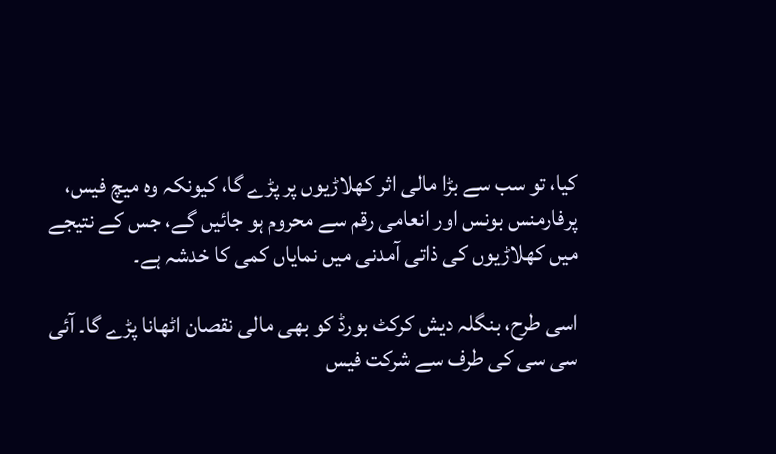کیا، تو سب سے بڑا مالی اثر کھلاڑیوں پر پڑے گا، کیونکہ وہ میچ فیس، پرفارمنس بونس اور انعامی رقم سے محروم ہو جائیں گے، جس کے نتیجے میں کھلاڑیوں کی ذاتی آمدنی میں نمایاں کمی کا خدشہ ہے۔

اسی طرح، بنگلہ دیش کرکٹ بورڈ کو بھی مالی نقصان اٹھانا پڑے گا۔ آئی سی سی کی طرف سے شرکت فیس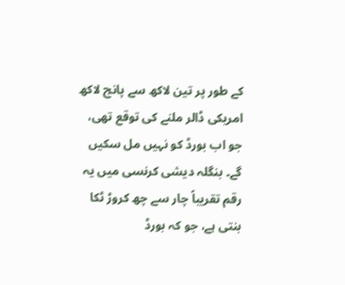کے طور پر تین لاکھ سے پانچ لاکھ امریکی ڈالر ملنے کی توقع تھی، جو اب بورڈ کو نہیں مل سکیں گے۔ بنگلہ دیشی کرنسی میں یہ رقم تقریباً چار سے چھ کروڑ ٹکا بنتی ہے، جو کہ بورڈ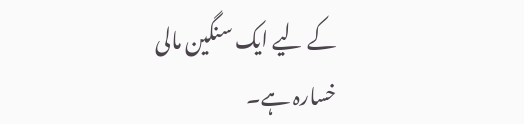کے لیے ایک سنگین مالی خسارہ ہے۔